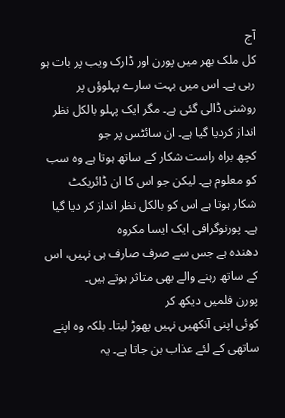آج
کل ملک بھر میں پورن اور ڈارک ویب پر بات ہو رہی ہے۔ اس میں بہت سارے پہلوؤں پر
روشنی ڈالی گئی ہے۔ مگر ایک پہلو بالکل نظر انداز کردیا گیا ہے۔ ان سائٹس پر جو
کچھ براہ راست شکار کے ساتھ ہوتا ہے وہ سب کو معلوم ہے۔ لیکن جو اس کا ان ڈائریکٹ
شکار ہوتا ہے اس کو بالکل نظر انداز کر دیا گیا ہے۔ پورنوگرافی ایک ایسا مکروہ
دھندہ ہے جس سے صرف صارف ہی نہیں، اس کے ساتھ رہنے والے بھی متاثر ہوتے ہیں۔
پورن فلمیں دیکھ کر
کوئی اپنی آنکھیں نہیں پھوڑ لیتا۔ بلکہ وہ اپنے ساتھی کے لئے عذاب بن جاتا ہے۔ یہ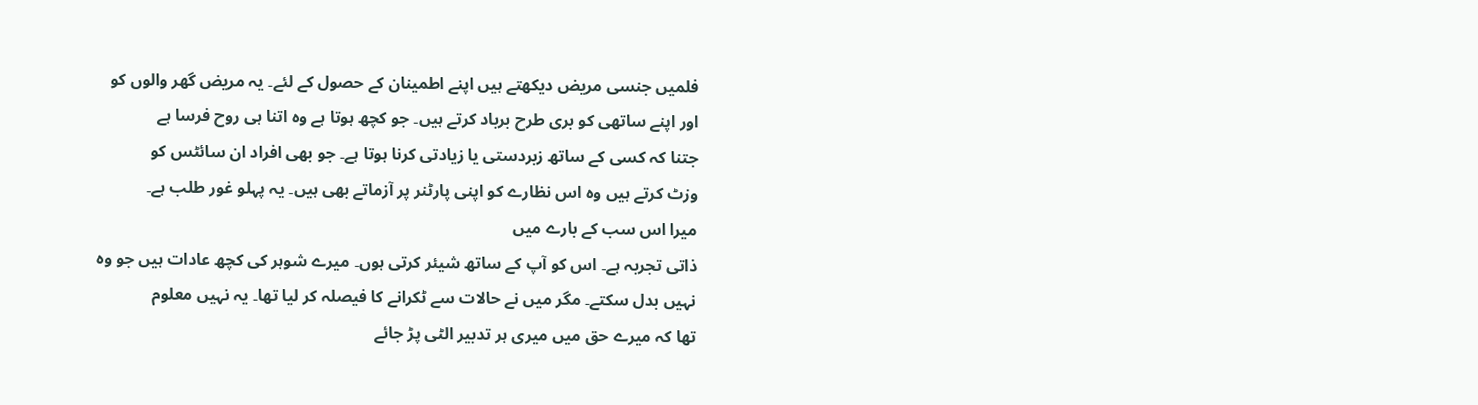فلمیں جنسی مریض دیکھتے ہیں اپنے اطمینان کے حصول کے لئے۔ یہ مریض گھر والوں کو
اور اپنے ساتھی کو بری طرح برباد کرتے ہیں۔ جو کچھ ہوتا ہے وہ اتنا ہی روح فرسا ہے
جتنا کہ کسی کے ساتھ زبردستی یا زیادتی کرنا ہوتا ہے۔ جو بھی افراد ان سائٹس کو
وزٹ کرتے ہیں وہ اس نظارے کو اپنی پارٹنر پر آزماتے بھی ہیں۔ یہ پہلو غور طلب ہے۔
میرا اس سب کے بارے میں
ذاتی تجربہ ہے۔ اس کو آپ کے ساتھ شیئر کرتی ہوں۔ میرے شوہر کی کچھ عادات ہیں جو وہ
نہیں بدل سکتے۔ مگر میں نے حالات سے ٹکرانے کا فیصلہ کر لیا تھا۔ یہ نہیں معلوم
تھا کہ میرے حق میں میری ہر تدبیر الٹی پڑ جائے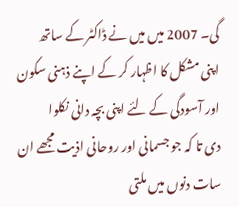گی۔ 2007 میں میں نے ڈاکٹر کے ساتھ
اپنی مشکل کا اظہار کر کے اپنے ذہنی سکون اور آسودگی کے لئے اپنی بچہ دانی نکلوا
دی تا کہ جو جسمانی اور روحانی اذیت مجھے ان سات دنوں میں ملتی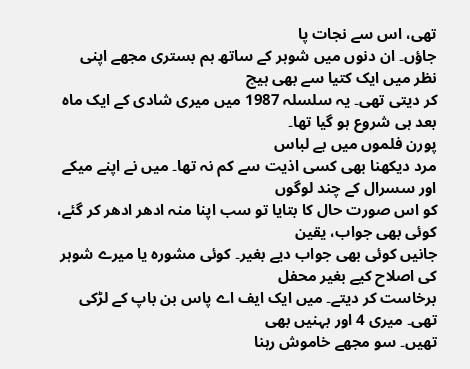تھی، اس سے نجات پا
جاؤں۔ ان دنوں میں شوہر کے ساتھ ہم بستری مجھے اپنی نظر میں ایک کتیا سے بھی ہیچ
کر دیتی تھی۔ یہ سلسلہ 1987 میں میری شادی کے ایک ماہ بعد ہی شروع ہو گیا تھا۔
پورن فلموں میں بے لباس
مرد دیکھنا بھی کسی اذیت سے کم نہ تھا۔ میں نے اپنے میکے اور سسرال کے چند لوگوں
کو اس صورت حال کا بتایا تو سب اپنا منہ ادھر ادھر کر گئے، کوئی بھی جواب، یقین
جانیں کوئی بھی جواب دیے بغیر۔ کوئی مشوره یا میرے شوہر کی اصلاح کیے بغیر محفل
برخاست کر دیتے۔ میں ایک ایف اے پاس بن باپ کے لڑکی تھی۔ میری 4 اور بہنیں بھی
تھیں۔ سو مجھے خاموش رہنا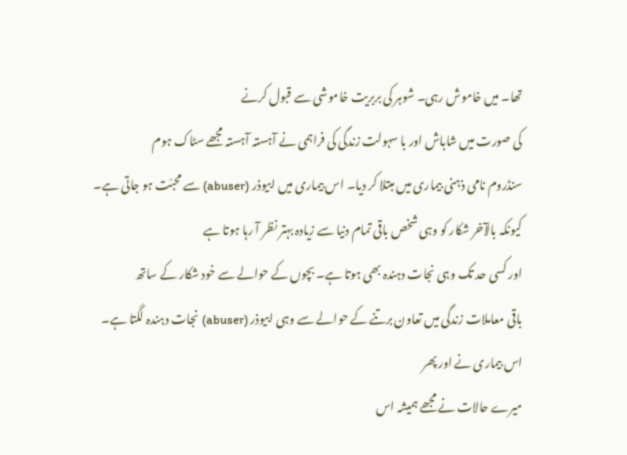تھا۔ میں خاموش رہی۔ شوہر کی بربریت خاموشی سے قبول کرنے
کی صورت میں شاباش اور با سہولت زندگی کی فراہمی نے آہستہ آہستہ مجھے سٹاک ہوم
سنڈروم نامی ذہنی بیماری میں مبتلا کر دیا۔ اس بیماری میں ابیوذر (abuser) سے محبّت ہو جاتی ہے۔
کیونکہ بالآخر شکار کو وہی شخص باقی تمام دنیا سے زیادہ بہتر نظر آ رہا ہوتا ہے
اور کسی حد تک وہی نجات دہندہ بھی ہوتا ہے۔ بچوں کے حوالے سے خود شکار کے ساتھ
باقی معاملات زندگی میں تعاون برتنے کے حوالے سے وہی ابیوذر (abuser) نجات دہندہ لگتا ہے۔
اس بیماری نے اور پھر
میرے حالات نے مجھے ہمیشہ اس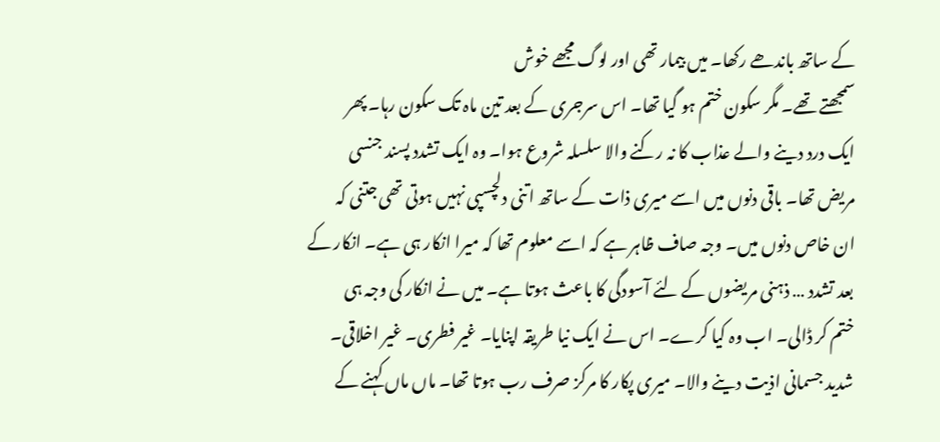کے ساتھ باندھے رکھا۔ میں بیمار تھی اور لوگ مجھے خوش
سمجھتے تھے۔ مگر سکون ختم ہو گیا تھا۔ اس سرجری کے بعد تین ماہ تک سکون رہا۔ پھر
ایک درد دینے والے عذاب کا نہ رکنے والا سلسلہ شروع ہوا۔ وہ ایک تشدد پسند جنسی
مریض تھا۔ باقی دنوں میں اسے میری ذات کے ساتھ اتنی دلچسپی نہیں ہوتی تھی جتنی کہ
ان خاص دنوں میں۔ وجہ صاف ظاہر ہے کہ اسے معلوم تھا کہ میرا انکار ہی ہے۔ انکار کے
بعد تشدد … ذہنی مریضوں کے لئے آسودگی کا باعث ہوتا ہے۔ میں نے انکار کی وجہ ہی
ختم کر ڈالی۔ اب وہ کیا کرے۔ اس نے ایک نیا طریقہ اپنایا۔ غیر فطری۔ غیر اخلاقی۔
شدید جسمانی اذیت دینے والا۔ میری پکار کا مرکز صرف رب ہوتا تھا۔ ماں ماں کہنے کے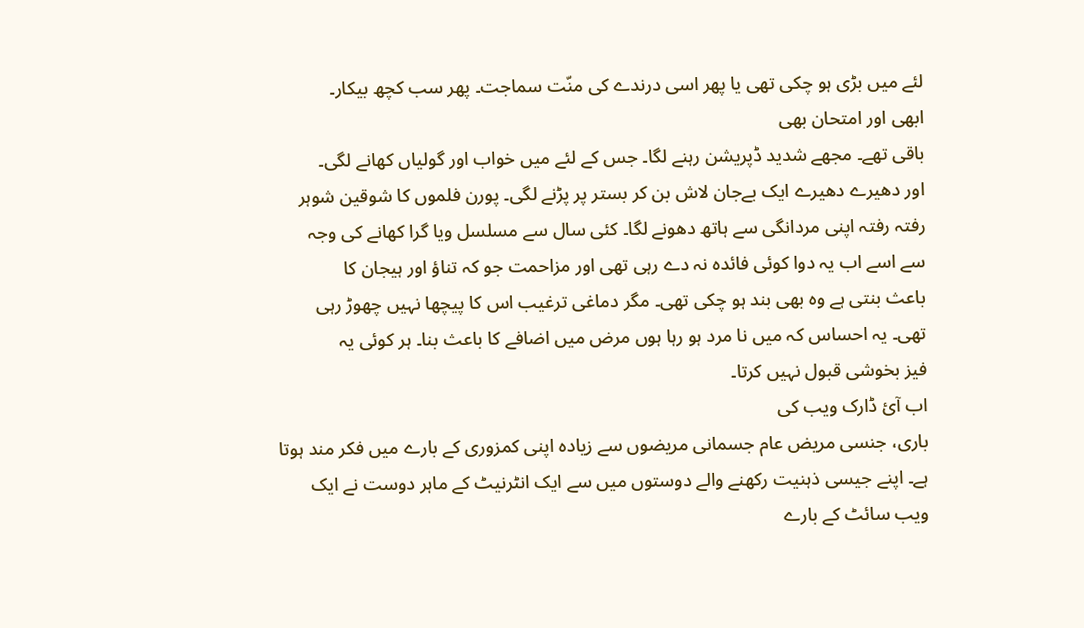لئے میں بڑی ہو چکی تھی یا پھر اسی درندے کی منّت سماجت۔ پھر سب کچھ بیکار۔
ابھی اور امتحان بھی
باقی تھے۔ مجھے شدید ڈپریشن رہنے لگا۔ جس کے لئے میں خواب اور گولیاں کھانے لگی۔
اور دھیرے دھیرے ایک بےجان لاش بن کر بستر پر پڑنے لگی۔ پورن فلموں کا شوقین شوہر
رفتہ رفتہ اپنی مردانگی سے ہاتھ دھونے لگا۔ کئی سال سے مسلسل ویا گرا کھانے کی وجہ
سے اسے اب یہ دوا کوئی فائدہ نہ دے رہی تھی اور مزاحمت جو کہ تناؤ اور ہیجان کا
باعث بنتی ہے وہ بھی بند ہو چکی تھی۔ مگر دماغی ترغیب اس کا پیچھا نہیں چھوڑ رہی
تھی۔ یہ احساس کہ میں نا مرد ہو رہا ہوں مرض میں اضافے کا باعث بنا۔ ہر کوئی یہ
فیز بخوشی قبول نہیں کرتا۔
اب آئ ڈارک ویب کی
باری، جنسی مریض عام جسمانی مریضوں سے زیادہ اپنی کمزوری کے بارے میں فکر مند ہوتا
ہے۔ اپنے جیسی ذہنیت رکھنے والے دوستوں میں سے ایک انٹرنیٹ کے ماہر دوست نے ایک
ویب سائٹ کے بارے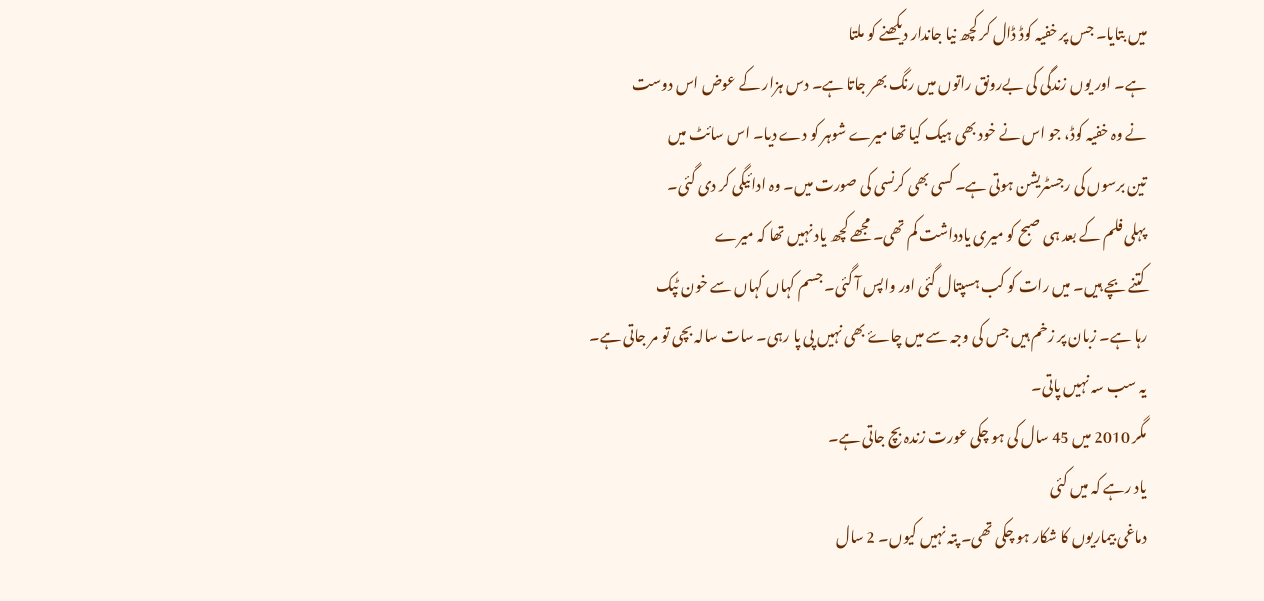میں بتایا۔ جس پر خفیہ کوڈ ڈال کر کچھ نیا جاندار دیکھنے کو ملتا
ہے۔ اور یوں زندگی کی بےرونق راتوں میں رنگ بھر جاتا ہے۔ دس ہزار کے عوض اس دوست
نے وہ خفیہ کوڈ، جو اس نے خود بھی ہیک کیا تھا میرے شوہر کو دے دیا۔ اس سائٹ میں
تین برسوں کی رجسٹریشن ہوتی ہے۔ کسی بھی کرنسی کی صورت میں۔ وہ ادائیگی کر دی گئی۔
پہلی فلم کے بعد ہی صبح کو میری یادداشت کم تھی۔ مجھے کچھ یاد نہیں تھا کہ میرے
کتنے بچے ہیں۔ میں رات کو کب ہسپتال گئی اور واپس آ گئی۔ جسم کہاں کہاں سے خون ٹپک
رہا ہے۔ زبان پر زخم ہیں جس کی وجہ سے میں چاۓ بھی نہیں پی پا رہی۔ سات سالہ بچی تو مر جاتی ہے۔ یہ سب سہ نہیں پاتی۔
مگر 2010 میں 45 سال کی ہو چکی عورت زندہ بچ جاتی ہے۔
یاد رہے کہ میں کئی
دماغی بیماریوں کا شکار ہو چکی تھی۔ پتہ نہیں کیوں۔ 2 سال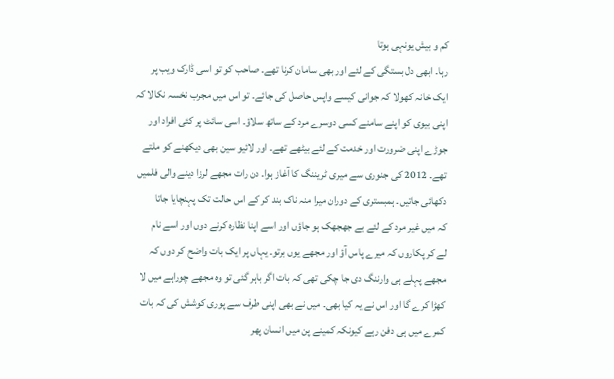کم و بیش یونہی ہوتا
رہا۔ ابھی دل بستگی کے لئے اور بھی سامان کرنا تھے۔ صاحب کو تو اسی ڈارک ویب پر
ایک خانہ کھولا کہ جوانی کیسے واپس حاصل کی جائے۔ تو اس میں مجرب نخسہ نکالا کہ
اپنی بیوی کو اپنے سامنے کسی دوسرے مرد کے ساتھ سلاؤ۔ اسی سائٹ پر کئی افراد اور
جوڑے اپنی ضرورت اور خدمت کے لئے بیٹھے تھے۔ اور لائیو سین بھی دیکھنے کو ملتے
تھے۔ 2012 کی جنوری سے میری ٹریننگ کا آغاز ہوا۔ دن رات مجھے لرزا دینے والی فلمیں
دکھائی جاتیں۔ ہمبستری کے دوران میرا منہ ناک بند کر کے اس حالت تک پہنچایا جاتا
کہ میں غیر مرد کے لئے بے جھجھک ہو جاؤں اور اسے اپنا نظارہ کرنے دوں اور اسے نام
لے کر پکاروں کہ میرے پاس آؤ اور مجھے یوں برتو۔ یہاں پر ایک بات واضح کر دوں کہ
مجھے پہلے ہی وارننگ دی جا چکی تھی کہ بات اگر باہر گئی تو وہ مجھے چوراہے میں لا
کھڑا کرے گا اور اس نے یہ کیا بھی۔ میں نے بھی اپنی طرف سے پوری کوشش کی کہ بات
کمرے میں ہی دفن رہے کیونکہ کمینے پن میں انسان پھر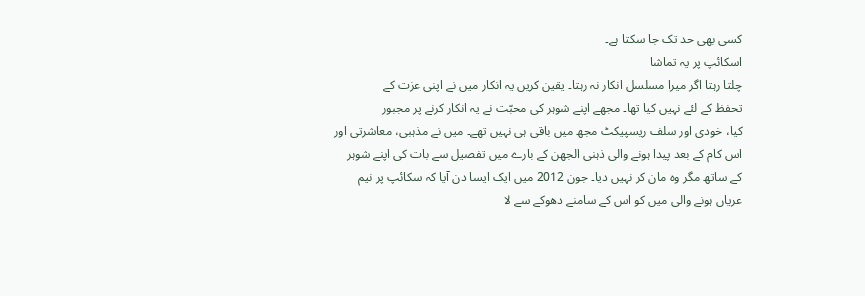کسی بھی حد تک جا سکتا ہے۔
اسکائپ پر یہ تماشا
چلتا رہتا اگر میرا مسلسل انکار نہ رہتا۔ یقین کریں یہ انکار میں نے اپنی عزت کے
تحفظ کے لئے نہیں کیا تھا۔ مجھے اپنے شوہر کی محبّت نے یہ انکار کرنے پر مجبور
کیا، خودی اور سلف ریسپیکٹ مجھ میں باقی ہی نہیں تھے۔ میں نے مذہبی، معاشرتی اور
اس کام کے بعد پیدا ہونے والی ذہنی الجھن کے بارے میں تفصیل سے بات کی اپنے شوہر
کے ساتھ مگر وہ مان کر نہیں دیا۔ جون 2012 میں ایک ایسا دن آیا کہ سکائپ پر نیم
عریاں ہونے والی میں کو اس کے سامنے دھوکے سے لا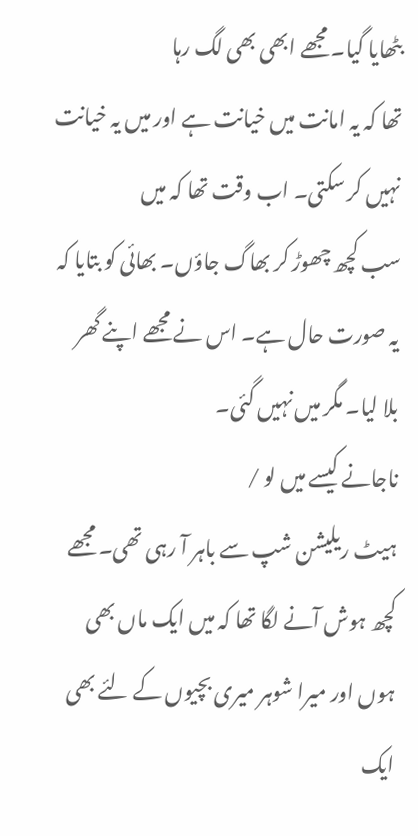بٹھایا گیا۔ مجھے ابھی بھی لگ رہا
تھا کہ یہ امانت میں خیانت ہے اور میں یہ خیانت نہیں کر سکتی۔ اب وقت تھا کہ میں
سب کچھ چھوڑ کر بھاگ جاؤں۔ بھائی کو بتایا کہ یہ صورت حال ہے۔ اس نے مجھے اپنے گھر
بلا لیا۔ مگر میں نہیں گئی۔
ناجانے کیسے میں لو /
ہیٹ ریلیشن شپ سے باہر آ رہی تھی۔ مجھے کچھ ہوش آنے لگا تھا کہ میں ایک ماں بھی
ہوں اور میرا شوہر میری بچیوں کے لئے بھی ایک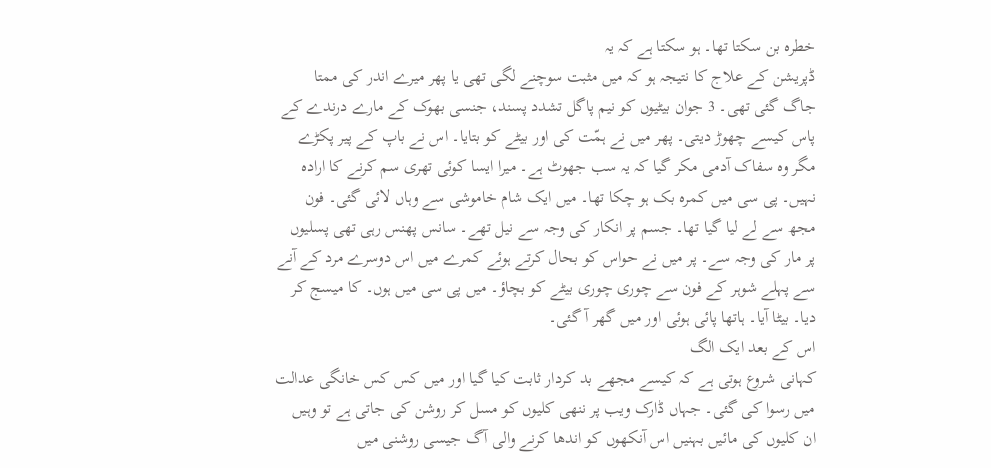خطرہ بن سکتا تھا۔ ہو سکتا ہے کہ یہ
ڈپریشن کے علاج کا نتیجہ ہو کہ میں مثبت سوچنے لگی تھی یا پھر میرے اندر کی ممتا
جاگ گئی تھی۔ 3 جوان بیٹیوں کو نیم پاگل تشدد پسند، جنسی بھوک کے مارے درندے کے
پاس کیسے چھوڑ دیتی۔ پھر میں نے ہمّت کی اور بیٹے کو بتایا۔ اس نے باپ کے پیر پکڑے
مگر وہ سفاک آدمی مکر گیا کہ یہ سب جھوٹ ہے۔ میرا ایسا کوئی تھری سم کرنے کا ارادہ
نہیں۔ پی سی میں کمرہ بک ہو چکا تھا۔ میں ایک شام خاموشی سے وہاں لائی گئی۔ فون
مجھ سے لے لیا گیا تھا۔ جسم پر انکار کی وجہ سے نیل تھے۔ سانس پھنس رہی تھی پسلیوں
پر مار کی وجہ سے۔ پر میں نے حواس کو بحال کرتے ہوئے کمرے میں اس دوسرے مرد کے آنے
سے پہلے شوہر کے فون سے چوری چوری بیٹے کو بچاؤ۔ میں پی سی میں ہوں۔ کا میسج کر
دیا۔ بیٹا آیا۔ ہاتھا پائی ہوئی اور میں گھر آ گئی۔
اس کے بعد ایک الگ
کہانی شروع ہوتی ہے کہ کیسے مجھے بد کردار ثابت کیا گیا اور میں کس کس خانگی عدالت
میں رسوا کی گئی۔ جہاں ڈارک ویب پر ننھی کلیوں کو مسل کر روشن کی جاتی ہے تو وہیں
ان کلیوں کی مائیں بہنیں اس آنکھوں کو اندھا کرنے والی آگ جیسی روشنی میں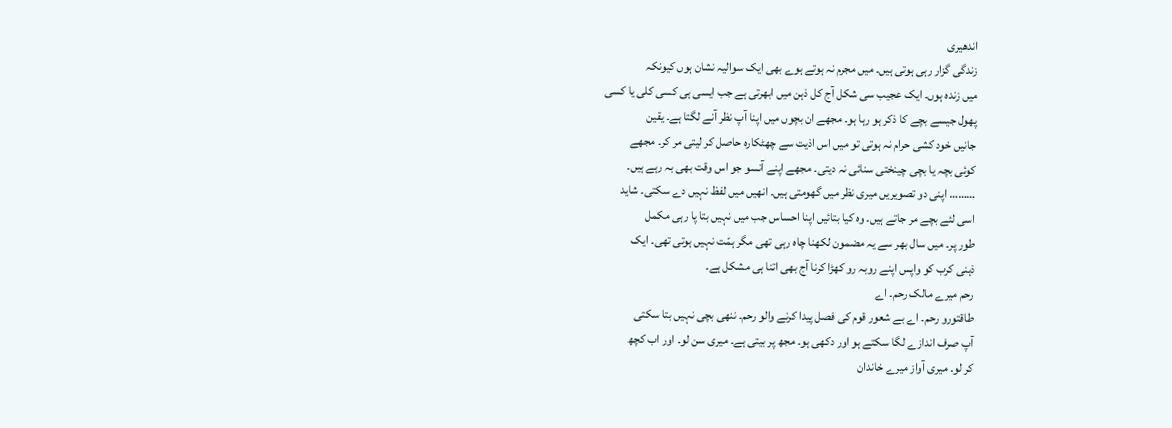اندھیری
زندگی گزار رہی ہوتی ہیں۔ میں مجرم نہ ہوتے ہوے بھی ایک سوالیہ نشان ہوں کیونکہ
میں زندہ ہوں۔ ایک عجیب سی شکل آج کل ذہن میں ابھرتی ہے جب ایسی ہی کسی کلی یا کسی
پھول جیسے بچے کا ذکر ہو رہا ہو۔ مجھے ان بچوں میں اپنا آپ نظر آنے لگتا ہے۔ یقین
جانیں خود کشی حرام نہ ہوتی تو میں اس اذیت سے چھٹکارہ حاصل کر لیتی مر کر۔ مجھے
کوئی بچہ یا بچی چینختی سنائی نہ دیتی۔ مجھے اپنے آنسو جو اس وقت بھی بہ رہے ہیں۔
……… اپنی دو تصویریں میری نظر میں گھومتی ہیں۔ انھیں میں لفظ نہیں دے سکتی۔ شاید
اسی لئے بچے مر جاتے ہیں۔ وہ کیا بتائیں اپنا احساس جب میں نہیں بتا پا رہی مکمل
طور پر۔ میں سال بھر سے یہ مضمون لکھنا چاہ رہی تھی مگر ہمّت نہیں ہوتی تھی۔ ایک
ذہنی کرب کو واپس اپنے روبہ رو کھڑا کرنا آج بھی اتنا ہی مشکل ہے۔
رحم میرے مالک رحم۔ اے
طاقتورو رحم۔ اے بے شعور قوم کی فصل پیدا کرنے والو رحم۔ ننھی بچی نہیں بتا سکتی
آپ صرف اندازے لگا سکتے ہو اور دکھی ہو۔ مجھ پر بیتی ہے۔ میری سن لو۔ اور اب کچھ
کر لو۔ میری آواز میرے خاندان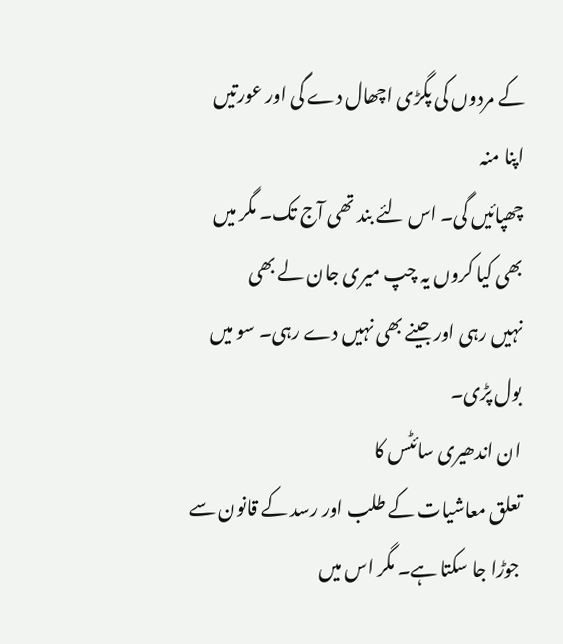کے مردوں کی پگڑی اچھال دے گی اور عورتیں اپنا منہ
چھپائیں گی۔ اس لئے بند تھی آج تک۔ مگر میں بھی کیا کروں یہ چپ میری جان لے بھی
نہیں رہی اور جینے بھی نہیں دے رہی۔ سو میں بول پڑی۔
ان اندھیری سائٹس کا
تعلق معاشیات کے طلب اور رسد کے قانون سے جوڑا جا سکتا ہے۔ مگر اس میں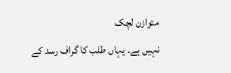متوازن لچک
نہیں ہے۔ یہاں طلب کا گراف رسد کے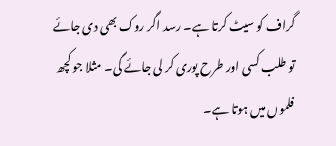گراف کو سیٹ کرتا ہے۔ رسد اگر روک بھی دی جائے
تو طلب کسی اور طرح پوری کر لی جائے گی۔ مثلا جو کچھ فلموں میں ہوتا ہے۔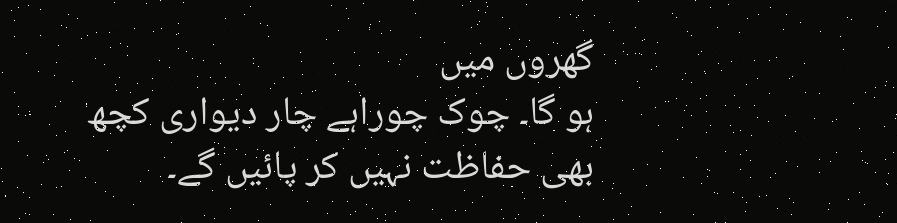گھروں میں
ہو گا۔ چوک چوراہے چار دیواری کچھ بھی حفاظت نہیں کر پائیں گے۔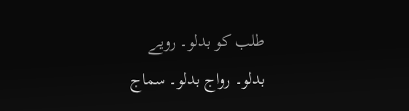طلب کو بدلو۔ رویے
بدلو۔ رواج بدلو۔ سماج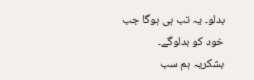بدلو۔ یہ تب ہی ہوگا جب خود کو بدلوگے۔
بشکریہ ہم سب